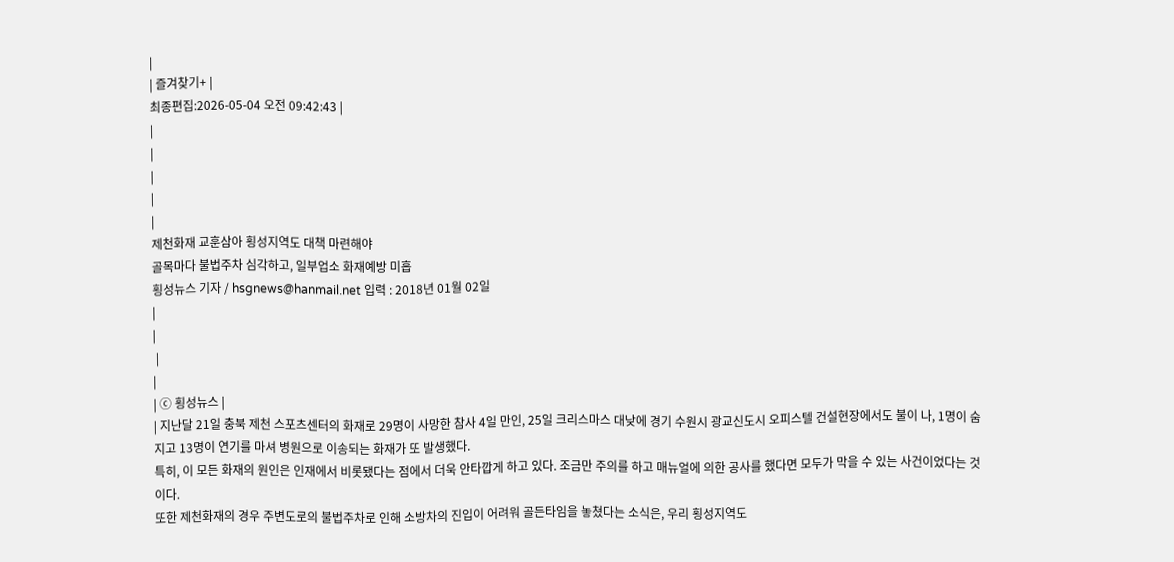|
| 즐겨찾기+ |
최종편집:2026-05-04 오전 09:42:43 |
|
|
|
|
|
제천화재 교훈삼아 횡성지역도 대책 마련해야
골목마다 불법주차 심각하고, 일부업소 화재예방 미흡
횡성뉴스 기자 / hsgnews@hanmail.net 입력 : 2018년 01월 02일
|
|
 |
|
| ⓒ 횡성뉴스 |
| 지난달 21일 충북 제천 스포츠센터의 화재로 29명이 사망한 참사 4일 만인, 25일 크리스마스 대낮에 경기 수원시 광교신도시 오피스텔 건설현장에서도 불이 나, 1명이 숨지고 13명이 연기를 마셔 병원으로 이송되는 화재가 또 발생했다.
특히, 이 모든 화재의 원인은 인재에서 비롯됐다는 점에서 더욱 안타깝게 하고 있다. 조금만 주의를 하고 매뉴얼에 의한 공사를 했다면 모두가 막을 수 있는 사건이었다는 것이다.
또한 제천화재의 경우 주변도로의 불법주차로 인해 소방차의 진입이 어려워 골든타임을 놓쳤다는 소식은, 우리 횡성지역도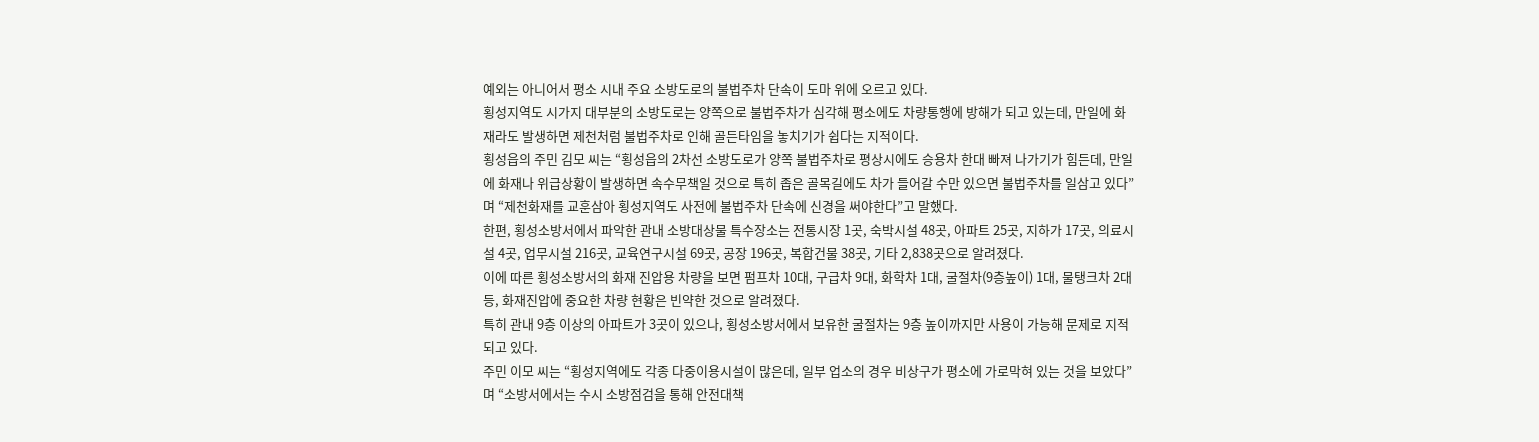예외는 아니어서 평소 시내 주요 소방도로의 불법주차 단속이 도마 위에 오르고 있다.
횡성지역도 시가지 대부분의 소방도로는 양쪽으로 불법주차가 심각해 평소에도 차량통행에 방해가 되고 있는데, 만일에 화재라도 발생하면 제천처럼 불법주차로 인해 골든타임을 놓치기가 쉽다는 지적이다.
횡성읍의 주민 김모 씨는 “횡성읍의 2차선 소방도로가 양쪽 불법주차로 평상시에도 승용차 한대 빠져 나가기가 힘든데, 만일에 화재나 위급상황이 발생하면 속수무책일 것으로 특히 좁은 골목길에도 차가 들어갈 수만 있으면 불법주차를 일삼고 있다”며 “제천화재를 교훈삼아 횡성지역도 사전에 불법주차 단속에 신경을 써야한다”고 말했다.
한편, 횡성소방서에서 파악한 관내 소방대상물 특수장소는 전통시장 1곳, 숙박시설 48곳, 아파트 25곳, 지하가 17곳, 의료시설 4곳, 업무시설 216곳, 교육연구시설 69곳, 공장 196곳, 복합건물 38곳, 기타 2,838곳으로 알려졌다.
이에 따른 횡성소방서의 화재 진압용 차량을 보면 펌프차 10대, 구급차 9대, 화학차 1대, 굴절차(9층높이) 1대, 물탱크차 2대 등, 화재진압에 중요한 차량 현황은 빈약한 것으로 알려졌다.
특히 관내 9층 이상의 아파트가 3곳이 있으나, 횡성소방서에서 보유한 굴절차는 9층 높이까지만 사용이 가능해 문제로 지적되고 있다.
주민 이모 씨는 “횡성지역에도 각종 다중이용시설이 많은데, 일부 업소의 경우 비상구가 평소에 가로막혀 있는 것을 보았다”며 “소방서에서는 수시 소방점검을 통해 안전대책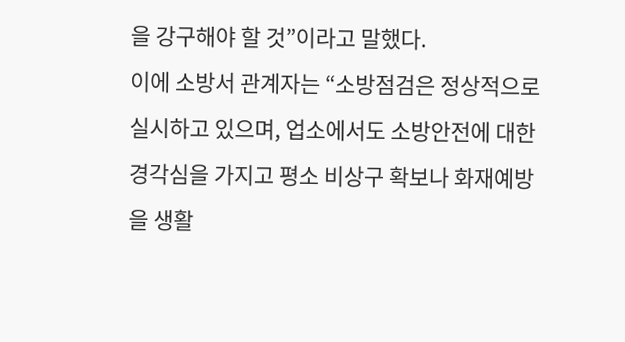을 강구해야 할 것”이라고 말했다.
이에 소방서 관계자는 “소방점검은 정상적으로 실시하고 있으며, 업소에서도 소방안전에 대한 경각심을 가지고 평소 비상구 확보나 화재예방을 생활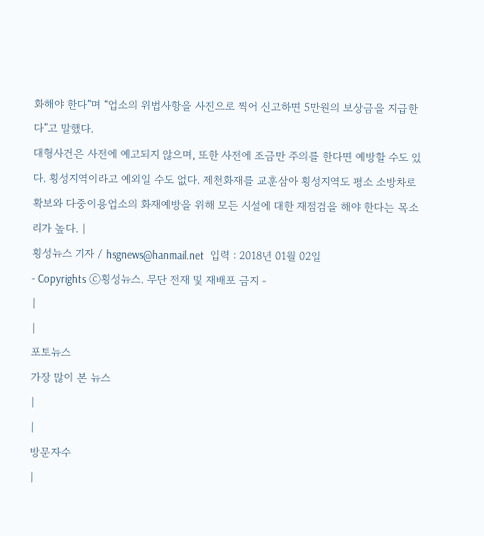화해야 한다”며 “업소의 위법사항을 사진으로 찍어 신고하면 5만원의 보상금을 지급한다”고 말했다.
대형사건은 사전에 예고되지 않으며, 또한 사전에 조금만 주의를 한다면 예방할 수도 있다. 횡성지역이라고 예외일 수도 없다. 제천화재를 교훈삼아 횡성지역도 평소 소방차로 확보와 다중이용업소의 화재예방을 위해 모든 시설에 대한 재점검을 해야 한다는 목소리가 높다. |
횡성뉴스 기자 / hsgnews@hanmail.net  입력 : 2018년 01월 02일
- Copyrights ⓒ횡성뉴스. 무단 전재 및 재배포 금지 -
|
|
포토뉴스
가장 많이 본 뉴스
|
|
방문자수
|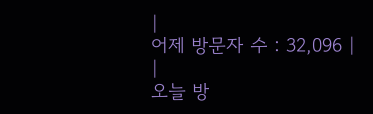|
어제 방문자 수 : 32,096 |
|
오늘 방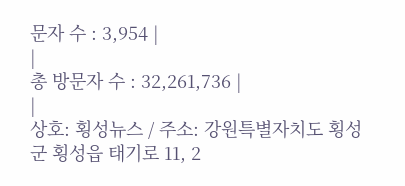문자 수 : 3,954 |
|
총 방문자 수 : 32,261,736 |
|
상호: 횡성뉴스 / 주소: 강원특별자치도 횡성군 횡성읍 태기로 11, 2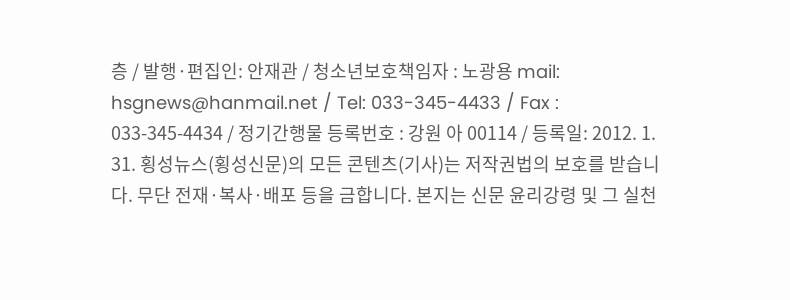층 / 발행·편집인: 안재관 / 청소년보호책임자 : 노광용 mail: hsgnews@hanmail.net / Tel: 033-345-4433 / Fax : 033-345-4434 / 정기간행물 등록번호 : 강원 아 00114 / 등록일: 2012. 1. 31. 횡성뉴스(횡성신문)의 모든 콘텐츠(기사)는 저작권법의 보호를 받습니다. 무단 전재·복사·배포 등을 금합니다. 본지는 신문 윤리강령 및 그 실천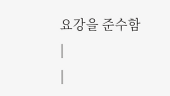요강을 준수함
|
|